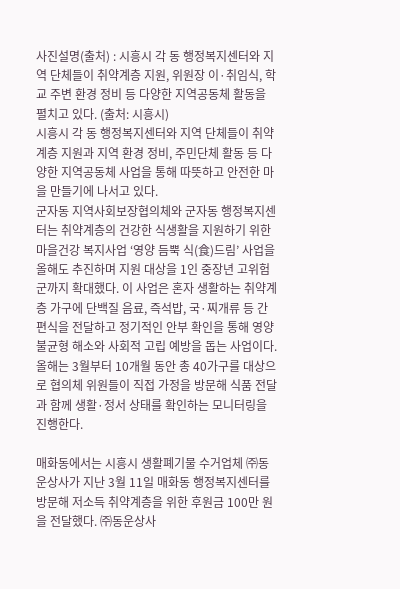사진설명(출처) : 시흥시 각 동 행정복지센터와 지역 단체들이 취약계층 지원, 위원장 이·취임식, 학교 주변 환경 정비 등 다양한 지역공동체 활동을 펼치고 있다. (출처: 시흥시)
시흥시 각 동 행정복지센터와 지역 단체들이 취약계층 지원과 지역 환경 정비, 주민단체 활동 등 다양한 지역공동체 사업을 통해 따뜻하고 안전한 마을 만들기에 나서고 있다.
군자동 지역사회보장협의체와 군자동 행정복지센터는 취약계층의 건강한 식생활을 지원하기 위한 마을건강 복지사업 ‘영양 듬뿍 식(食)드림’ 사업을 올해도 추진하며 지원 대상을 1인 중장년 고위험군까지 확대했다. 이 사업은 혼자 생활하는 취약계층 가구에 단백질 음료, 즉석밥, 국·찌개류 등 간편식을 전달하고 정기적인 안부 확인을 통해 영양 불균형 해소와 사회적 고립 예방을 돕는 사업이다. 올해는 3월부터 10개월 동안 총 40가구를 대상으로 협의체 위원들이 직접 가정을 방문해 식품 전달과 함께 생활·정서 상태를 확인하는 모니터링을 진행한다.

매화동에서는 시흥시 생활폐기물 수거업체 ㈜동운상사가 지난 3월 11일 매화동 행정복지센터를 방문해 저소득 취약계층을 위한 후원금 100만 원을 전달했다. ㈜동운상사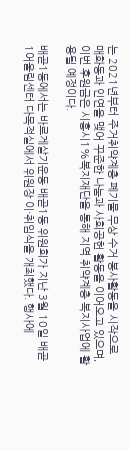는 2021년부터 주거취약계층 폐기물 무상 수거 봉사활동을 시작으로 매화동과 인연을 맺어 꾸준한 나눔과 사회공헌 활동을 이어오고 있으며, 이번 후원금은 시흥시1%복지재단을 통해 지역 취약계층 복지사업에 활용될 예정이다.

배곧1동에서는 바르게살기운동 배곧1동 위원회가 지난 3월 10일 배곧1어울림센터 다목적실에서 위원장 이·취임식을 개최했다. 행사에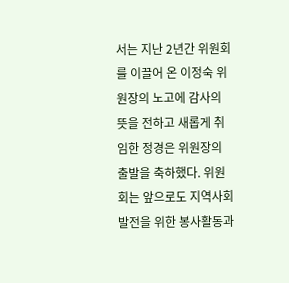서는 지난 2년간 위원회를 이끌어 온 이정숙 위원장의 노고에 감사의 뜻을 전하고 새롭게 취임한 정경은 위원장의 출발을 축하했다. 위원회는 앞으로도 지역사회 발전을 위한 봉사활동과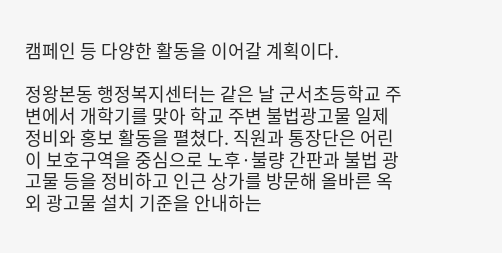캠페인 등 다양한 활동을 이어갈 계획이다.

정왕본동 행정복지센터는 같은 날 군서초등학교 주변에서 개학기를 맞아 학교 주변 불법광고물 일제 정비와 홍보 활동을 펼쳤다. 직원과 통장단은 어린이 보호구역을 중심으로 노후·불량 간판과 불법 광고물 등을 정비하고 인근 상가를 방문해 올바른 옥외 광고물 설치 기준을 안내하는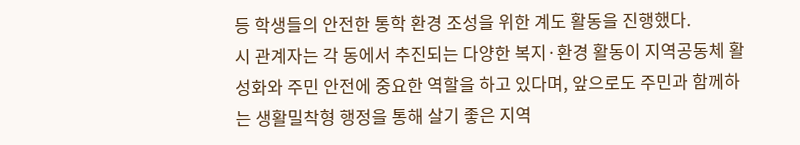등 학생들의 안전한 통학 환경 조성을 위한 계도 활동을 진행했다.
시 관계자는 각 동에서 추진되는 다양한 복지·환경 활동이 지역공동체 활성화와 주민 안전에 중요한 역할을 하고 있다며, 앞으로도 주민과 함께하는 생활밀착형 행정을 통해 살기 좋은 지역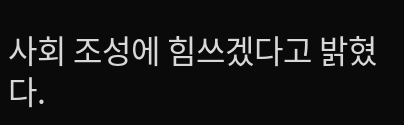사회 조성에 힘쓰겠다고 밝혔다.